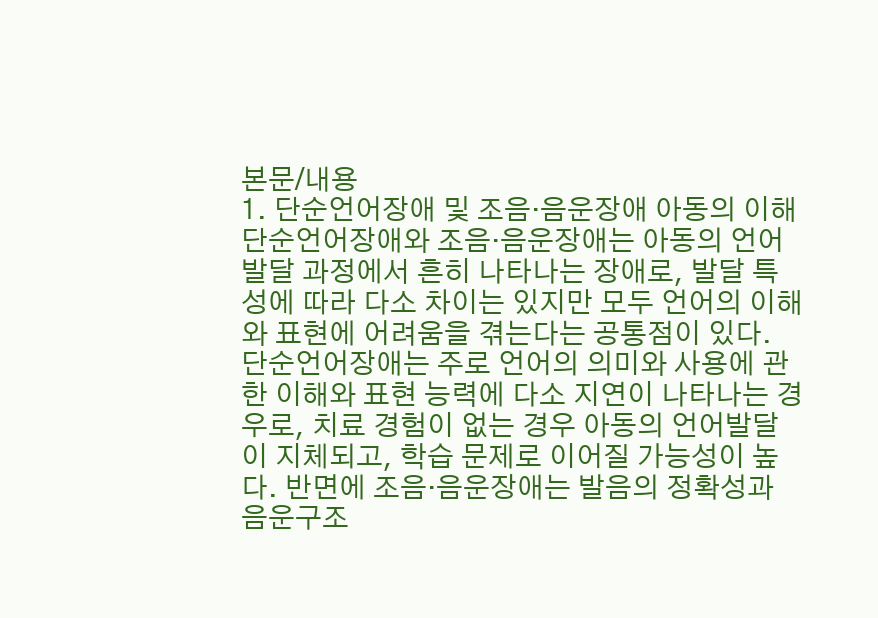본문/내용
1. 단순언어장애 및 조음·음운장애 아동의 이해
단순언어장애와 조음·음운장애는 아동의 언어발달 과정에서 흔히 나타나는 장애로, 발달 특성에 따라 다소 차이는 있지만 모두 언어의 이해와 표현에 어려움을 겪는다는 공통점이 있다. 단순언어장애는 주로 언어의 의미와 사용에 관한 이해와 표현 능력에 다소 지연이 나타나는 경우로, 치료 경험이 없는 경우 아동의 언어발달이 지체되고, 학습 문제로 이어질 가능성이 높다. 반면에 조음·음운장애는 발음의 정확성과 음운구조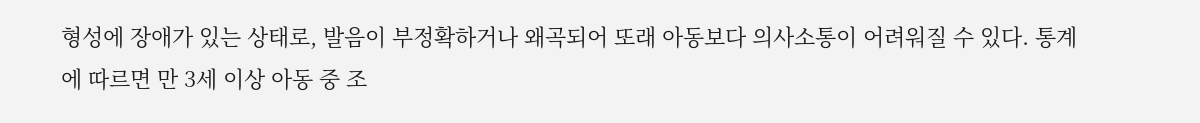형성에 장애가 있는 상태로, 발음이 부정확하거나 왜곡되어 또래 아동보다 의사소통이 어려워질 수 있다. 통계에 따르면 만 3세 이상 아동 중 조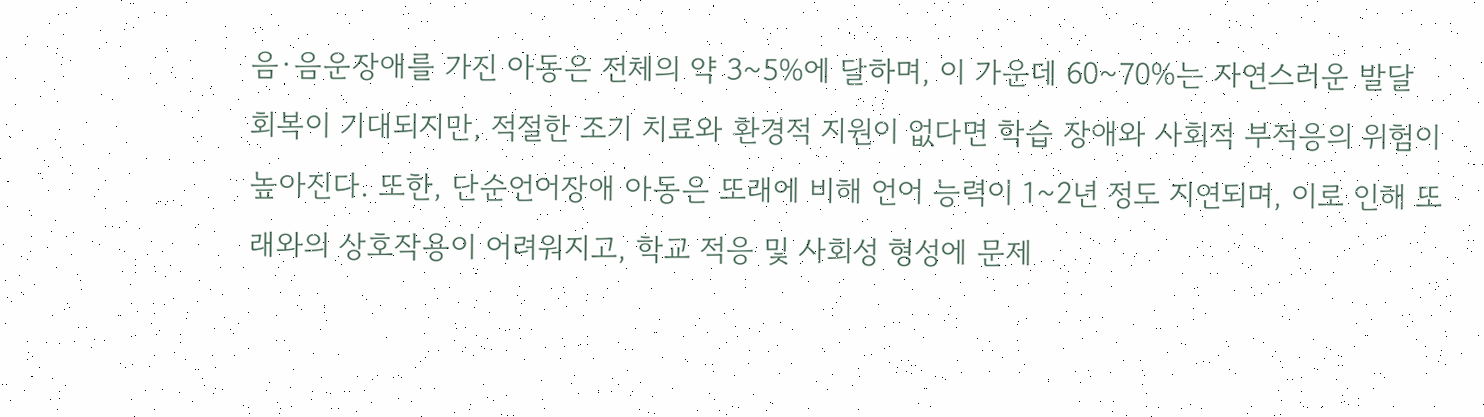음·음운장애를 가진 아동은 전체의 약 3~5%에 달하며, 이 가운데 60~70%는 자연스러운 발달 회복이 기대되지만, 적절한 조기 치료와 환경적 지원이 없다면 학습 장애와 사회적 부적응의 위험이 높아진다. 또한, 단순언어장애 아동은 또래에 비해 언어 능력이 1~2년 정도 지연되며, 이로 인해 또래와의 상호작용이 어려워지고, 학교 적응 및 사회성 형성에 문제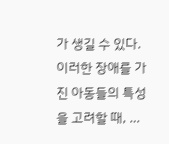가 생길 수 있다. 이러한 장애를 가진 아동들의 특성을 고려할 때, …